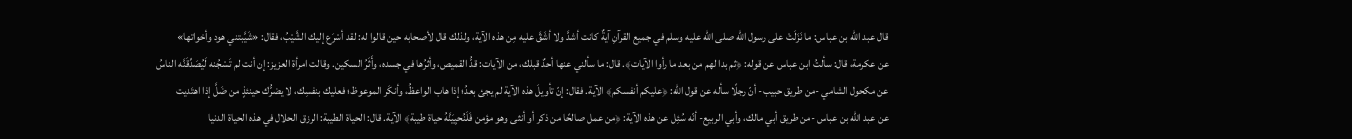قال عبد الله بن عباس: ما نَزَلَتْ على رسول الله صلى الله عليه وسلم في جميع القرآنِ آيةٌ كانت أشدَّ ولا أشَقَّ عليه مِن هذه الآية، ولذلك قال لأصحابه حين قالوا له: لقد أسْرَع إليك الشَّيْبُ، فقال: «شَيَّبتني هود وأخواتها»
عن عكرمة، قال: سألتُ ابن عباس عن قوله: ﴿ثم بدا لهم من بعد ما رأوا الآيات﴾. قال: ما سألني عنها أحدٌ قبلك، من الآيات: قدُّ القميص، وأثرُها في جسده، وأَثَرُ السكين. وقالت امرأة العزيز: إن أنت لم تَسْجُنه لَيُصَدِّقَنَّه الناسُ
عن مكحول الشامي -من طريق حبيب- أنّ رجلًا سأله عن قول الله: ﴿عليكم أنفسكم﴾ الآية. فقال: إنّ تأويلَ هذه الآية لم يجئ بعدُ؛ إذا هاب الواعظُ، وأنكَر الموعوظ؛ فعليك بنفسِك، لا يضرُّك حينئذٍ من ضَلَّ إذا اهتَديت
عن عبد الله بن عباس -من طريق أبي مالك، وأبي الربيع- أنّه سُئِل عن هذه الآية: ﴿من عمل صالحًا من ذكر أو أنثى وهو مؤمن فَلَنُحيِيَنَّهُ حياة طيبة﴾ الآية. قال: الحياة الطيبة: الرزق الحلال في هذه الحياة الدنيا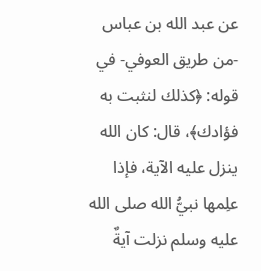عن عبد الله بن عباس -من طريق العوفي- في قوله: ﴿كذلك لنثبت به فؤادك﴾، قال: كان الله ينزل عليه الآية، فإذا علِمها نبيُّ الله صلى الله عليه وسلم نزلت آيةٌ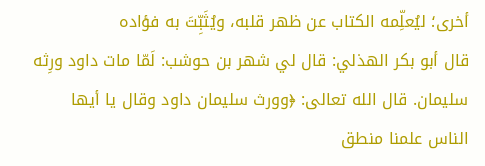أخرى؛ ليُعلِّمه الكتاب عن ظهر قلبه، ويُثَبِّتَ به فؤاده
قال أبو بكر الهذلي: قال لي شهر بن حوشب: لَمّا مات داود ورِثه سليمان. قال الله تعالى: ﴿وورث سليمان داود وقال يا أيها الناس علمنا منطق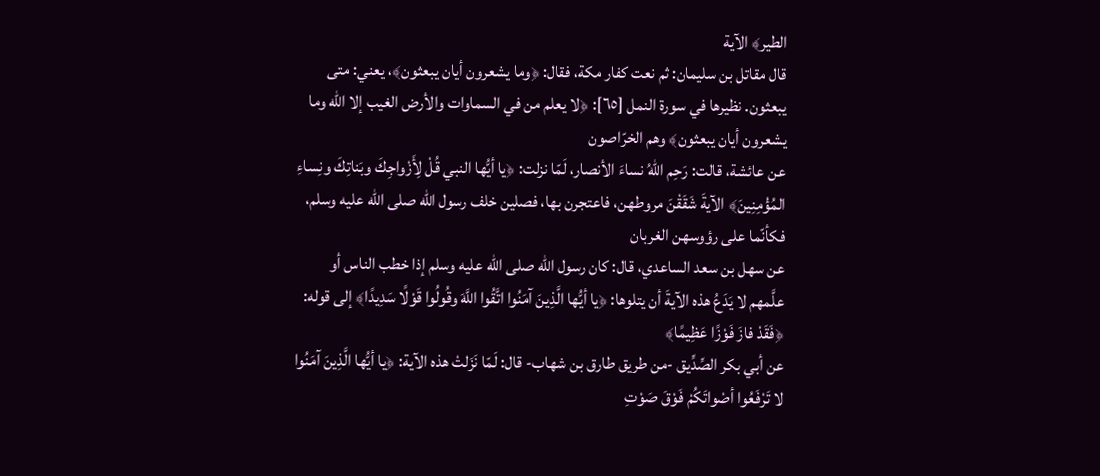الطير﴾ الآية
قال مقاتل بن سليمان: ثم نعت كفار مكة، فقال: ﴿وما يشعرون أيان يبعثون﴾، يعني: متى يبعثون. نظيرها في سورة النمل [٦٥]: ﴿لا يعلم من في السماوات والأرض الغيب إلا الله وما يشعرون أيان يبعثون﴾ وهم الخرّاصون
عن عائشة، قالت: رَحِم اللهُ نساءَ الأنصار، لَمّا نزلت: ﴿يا أيُّها النبي قُلْ لِأَزْواجِكَ وبَناتِكَ ونِساءِ المُؤْمِنِينَ﴾ الآيةَ شَقَقْنَ مروطهن، فاعتجرن بها، فصلين خلف رسول الله صلى الله عليه وسلم، فكأنّما على رؤوسهن الغربان
عن سهل بن سعد الساعدي، قال: كان رسول الله صلى الله عليه وسلم إذا خطب الناس أو علَّمهم لا يَدَعُ هذه الآيةَ أن يتلوها: ﴿يا أيُّها الَّذِينَ آمَنُوا اتَّقُوا اللَّهَ وقُولُوا قَوْلًا سَدِيدًا﴾ إلى قوله: ﴿فَقَدْ فازَ فَوْزًا عَظِيمًا﴾
عن أبي بكر الصِّدِّيق -من طريق طارق بن شهاب- قال: لَمّا نَزَلتْ هذه الآية: ﴿يا أيُّها الَّذِينَ آمَنُوا لا تَرْفَعُوا أصْواتَكُمْ فَوْقَ صَوْتِ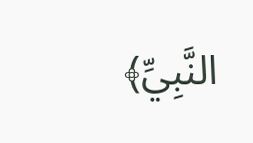النَّبِيِّ﴾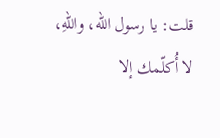قلت: يا رسول الله، واللهِ، لا أُكلّمك إلا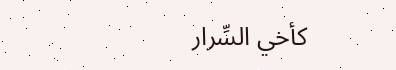كأخي السِّرار